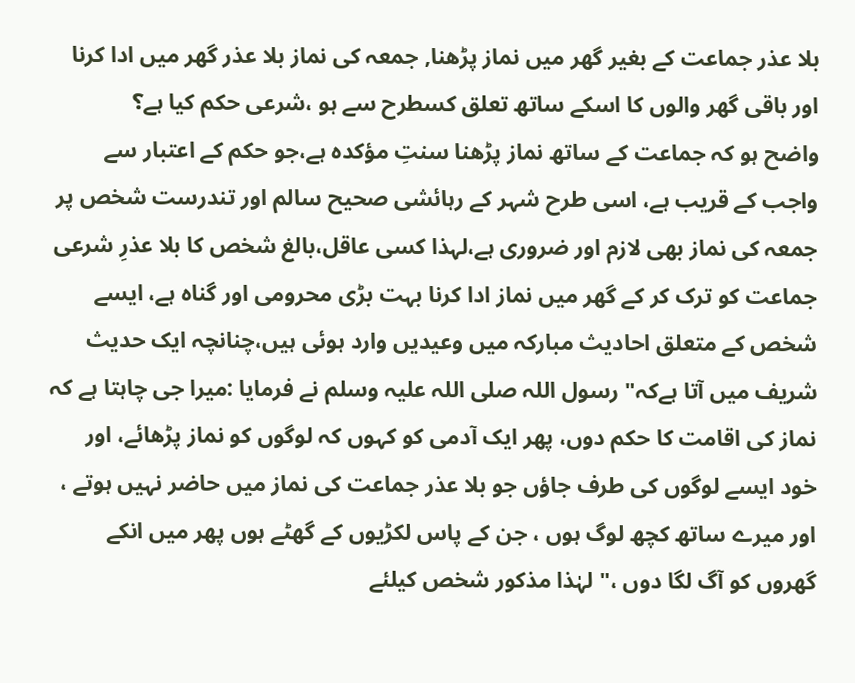بلا عذر جماعت کے بغیر گھر میں نماز پڑھنا, جمعہ کی نماز بلا عذر گھر میں ادا کرنا اور باقی گھر والوں کا اسکے ساتھ تعلق کسطرح سے ہو ،شرعی حکم کیا ہے؟
واضح ہو کہ جماعت کے ساتھ نماز پڑھنا سنتِ مؤکدہ ہے،جو حکم کے اعتبار سے واجب کے قریب ہے، اسی طرح شہر کے رہائشی صحیح سالم اور تندرست شخص پر جمعہ کی نماز بھی لازم اور ضروری ہے،لہذا کسی عاقل،بالغ شخص کا بلا عذرِ شرعی جماعت کو ترک کر کے گھر میں نماز ادا کرنا بہت بڑی محرومی اور گناہ ہے، ایسے شخص کے متعلق احادیث مبارکہ میں وعیدیں وارد ہوئی ہیں،چنانچہ ایک حدیث شریف میں آتا ہےکہ" رسول اللہ صلی اللہ علیہ وسلم نے فرمایا :میرا جی چاہتا ہے کہ نماز کی اقامت کا حکم دوں، پھر ایک آدمی کو کہوں کہ لوگوں کو نماز پڑھائے، اور خود ایسے لوگوں کی طرف جاؤں جو بلا عذر جماعت کی نماز میں حاضر نہیں ہوتے ، اور میرے ساتھ کچھ لوگ ہوں ، جن کے پاس لکڑیوں کے گھٹے ہوں پھر میں انکے گھروں کو آگ لگا دوں ،" لہٰذا مذکور شخص کیلئے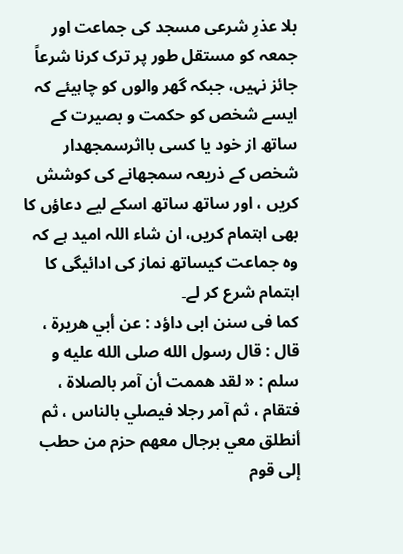بلا عذرِ شرعی مسجد کی جماعت اور جمعہ کو مستقل طور پر ترک کرنا شرعاً جائز نہیں، جبکہ گھر والوں کو چاہیئے کہ ایسے شخص کو حکمت و بصیرت کے ساتھ از خود یا کسی بااثرسمجھدار شخص کے ذریعہ سمجھانے کی کوشش کریں ، اور ساتھ ساتھ اسکے لیے دعاؤں کا بھی اہتمام کریں، ان شاء اللہ امید ہے کہ وہ جماعت کیساتھ نماز کی ادائیگی کا اہتمام شرع کر لے۔
کما فی سنن ابی داؤد : عن أبي هريرة ، قال : قال رسول الله صلى الله عليه و سلم : « لقد هممت أن آمر بالصلاة ، فتقام ، ثم آمر رجلا فيصلي بالناس ، ثم أنطلق معي برجال معهم حزم من حطب إلى قوم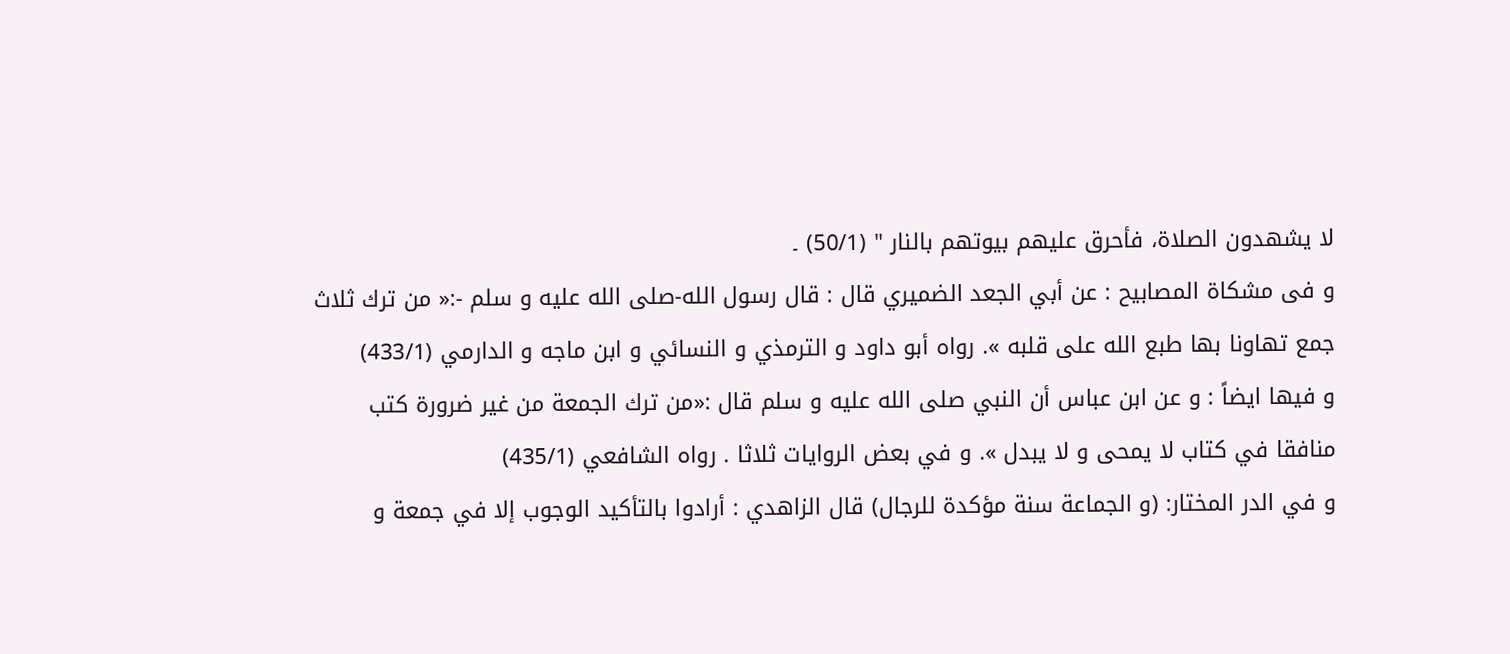لا يشهدون الصلاة، فأحرق عليهم بيوتهم بالنار " (50/1) ۔
و فی مشكاة المصابيح : عن أبي الجعد الضميري قال : قال رسول الله-صلى الله عليه و سلم -:« من ترك ثلاث جمع تهاونا بها طبع الله على قلبه ». رواه أبو داود و الترمذي و النسائي و ابن ماجه و الدارمي (433/1)
و فیھا ایضاً : و عن ابن عباس أن النبي صلى الله عليه و سلم قال :«من ترك الجمعة من غير ضرورة كتب منافقا في كتاب لا يمحى و لا يبدل ». و في بعض الروايات ثلاثا . رواه الشافعي (435/1)
و في الدر المختار: (و الجماعة سنة مؤكدة للرجال) قال الزاهدي : أرادوا بالتأكيد الوجوب إلا في جمعة و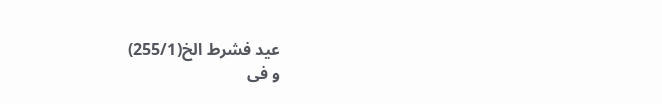عيد فشرط الخ(255/1)
و فی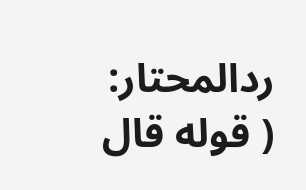ردالمحتار: ( قوله قال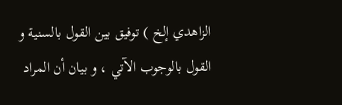الزاهدي إلخ ) توفيق بين القول بالسنية و القول بالوجوب الآتي ، و بيان أن المراد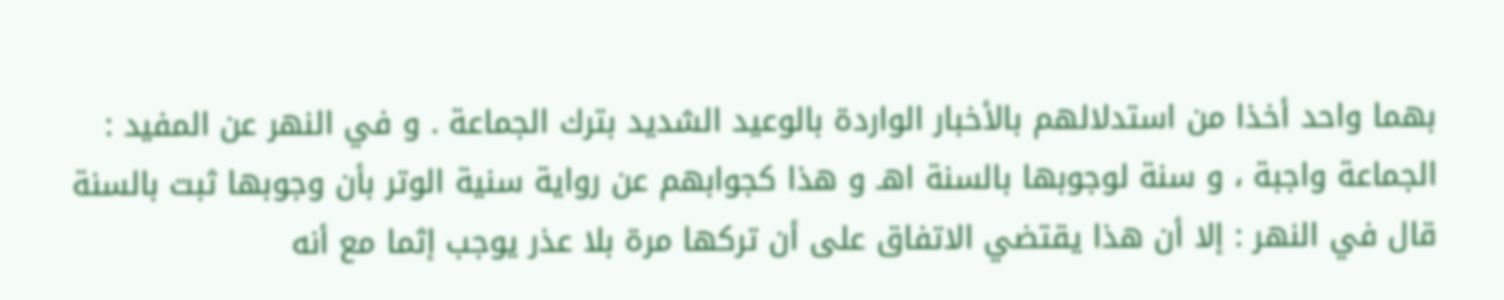بهما واحد أخذا من استدلالهم بالأخبار الواردة بالوعيد الشديد بترك الجماعة . و في النهر عن المفيد : الجماعة واجبة ، و سنة لوجوبها بالسنة اهـ و هذا كجوابهم عن رواية سنية الوتر بأن وجوبها ثبت بالسنة قال في النهر : إلا أن هذا يقتضي الاتفاق على أن تركها مرة بلا عذر يوجب إثما مع أنه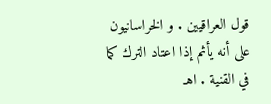قول العراقيين . و الخراسانيون على أنه يأثم إذا اعتاد الترك كما في القنية . اهـ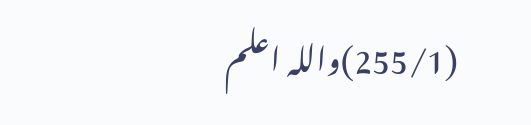(255/1)واللہ اعلم